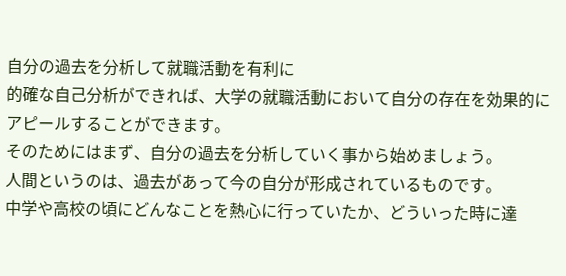自分の過去を分析して就職活動を有利に
的確な自己分析ができれば、大学の就職活動において自分の存在を効果的にアピールすることができます。
そのためにはまず、自分の過去を分析していく事から始めましょう。
人間というのは、過去があって今の自分が形成されているものです。
中学や高校の頃にどんなことを熱心に行っていたか、どういった時に達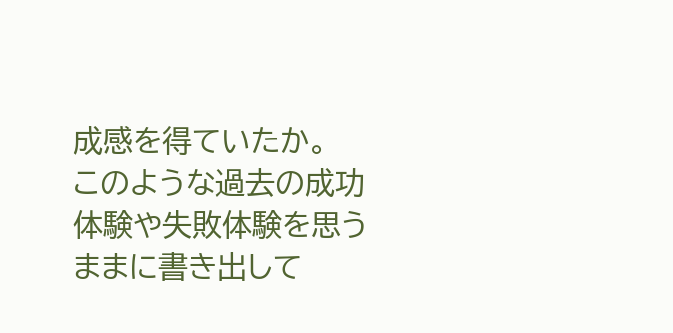成感を得ていたか。
このような過去の成功体験や失敗体験を思うままに書き出して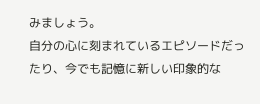みましょう。
自分の心に刻まれているエピソードだったり、今でも記憶に新しい印象的な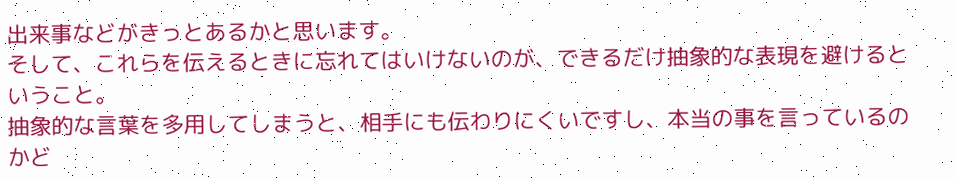出来事などがきっとあるかと思います。
そして、これらを伝えるときに忘れてはいけないのが、できるだけ抽象的な表現を避けるということ。
抽象的な言葉を多用してしまうと、相手にも伝わりにくいですし、本当の事を言っているのかど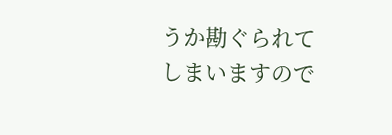うか勘ぐられてしまいますので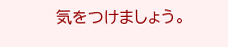気をつけましょう。